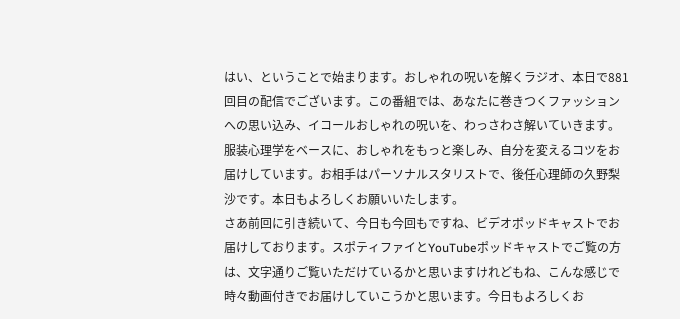はい、ということで始まります。おしゃれの呪いを解くラジオ、本日で881回目の配信でございます。この番組では、あなたに巻きつくファッションへの思い込み、イコールおしゃれの呪いを、わっさわさ解いていきます。
服装心理学をベースに、おしゃれをもっと楽しみ、自分を変えるコツをお届けしています。お相手はパーソナルスタリストで、後任心理師の久野梨沙です。本日もよろしくお願いいたします。
さあ前回に引き続いて、今日も今回もですね、ビデオポッドキャストでお届けしております。スポティファイとYouTubeポッドキャストでご覧の方は、文字通りご覧いただけているかと思いますけれどもね、こんな感じで時々動画付きでお届けしていこうかと思います。今日もよろしくお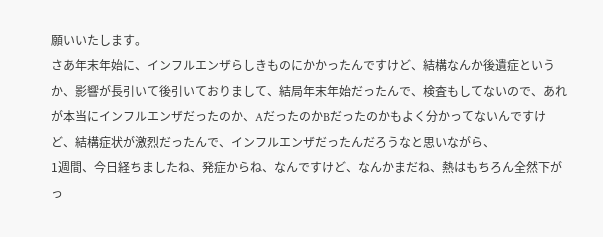願いいたします。
さあ年末年始に、インフルエンザらしきものにかかったんですけど、結構なんか後遺症というか、影響が長引いて後引いておりまして、結局年末年始だったんで、検査もしてないので、あれが本当にインフルエンザだったのか、AだったのかBだったのかもよく分かってないんですけど、結構症状が激烈だったんで、インフルエンザだったんだろうなと思いながら、
1週間、今日経ちましたね、発症からね、なんですけど、なんかまだね、熱はもちろん全然下がっ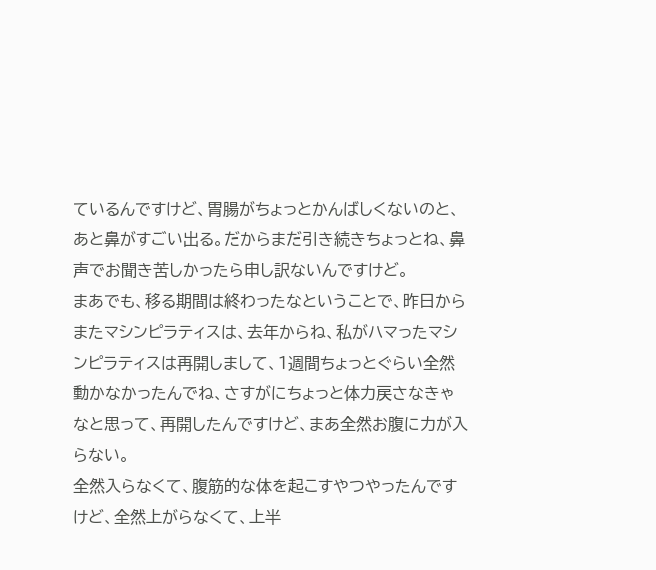ているんですけど、胃腸がちょっとかんばしくないのと、あと鼻がすごい出る。だからまだ引き続きちょっとね、鼻声でお聞き苦しかったら申し訳ないんですけど。
まあでも、移る期間は終わったなということで、昨日からまたマシンピラティスは、去年からね、私がハマったマシンピラティスは再開しまして、1週間ちょっとぐらい全然動かなかったんでね、さすがにちょっと体力戻さなきゃなと思って、再開したんですけど、まあ全然お腹に力が入らない。
全然入らなくて、腹筋的な体を起こすやつやったんですけど、全然上がらなくて、上半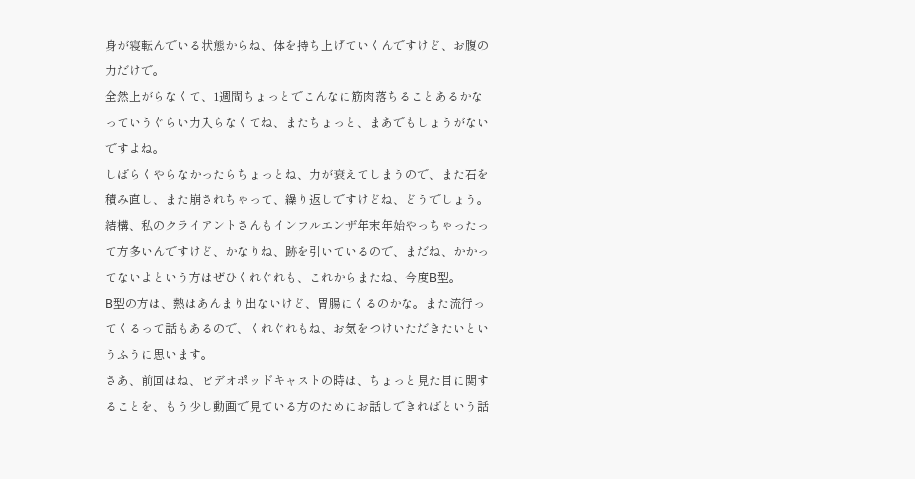身が寝転んでいる状態からね、体を持ち上げていくんですけど、お腹の力だけで。
全然上がらなくて、1週間ちょっとでこんなに筋肉落ちることあるかなっていうぐらい力入らなくてね、またちょっと、まあでもしょうがないですよね。
しばらくやらなかったらちょっとね、力が衰えてしまうので、また石を積み直し、また崩されちゃって、繰り返しですけどね、どうでしょう。
結構、私のクライアントさんもインフルエンザ年末年始やっちゃったって方多いんですけど、かなりね、跡を引いているので、まだね、かかってないよという方はぜひくれぐれも、これからまたね、今度B型。
B型の方は、熱はあんまり出ないけど、胃腸にくるのかな。また流行ってくるって話もあるので、くれぐれもね、お気をつけいただきたいというふうに思います。
さあ、前回はね、ビデオポッドキャストの時は、ちょっと見た目に関することを、もう少し動画で見ている方のためにお話しできればという話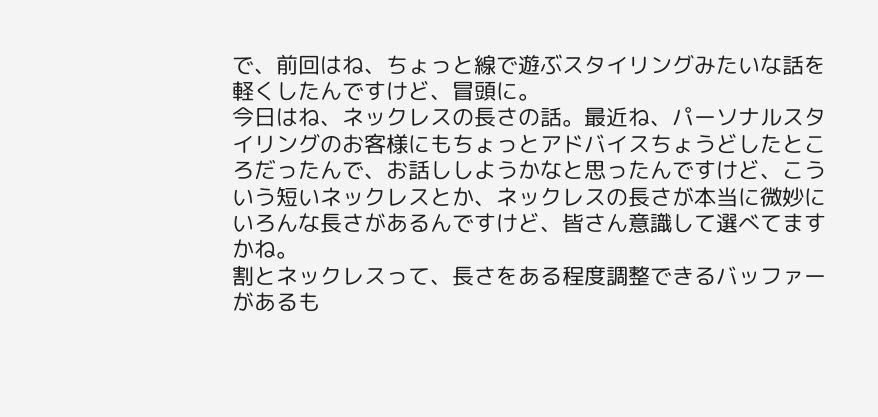で、前回はね、ちょっと線で遊ぶスタイリングみたいな話を軽くしたんですけど、冒頭に。
今日はね、ネックレスの長さの話。最近ね、パーソナルスタイリングのお客様にもちょっとアドバイスちょうどしたところだったんで、お話ししようかなと思ったんですけど、こういう短いネックレスとか、ネックレスの長さが本当に微妙にいろんな長さがあるんですけど、皆さん意識して選べてますかね。
割とネックレスって、長さをある程度調整できるバッファーがあるも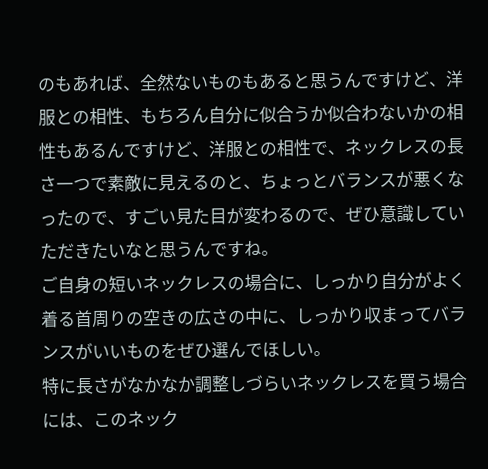のもあれば、全然ないものもあると思うんですけど、洋服との相性、もちろん自分に似合うか似合わないかの相性もあるんですけど、洋服との相性で、ネックレスの長さ一つで素敵に見えるのと、ちょっとバランスが悪くなったので、すごい見た目が変わるので、ぜひ意識していただきたいなと思うんですね。
ご自身の短いネックレスの場合に、しっかり自分がよく着る首周りの空きの広さの中に、しっかり収まってバランスがいいものをぜひ選んでほしい。
特に長さがなかなか調整しづらいネックレスを買う場合には、このネック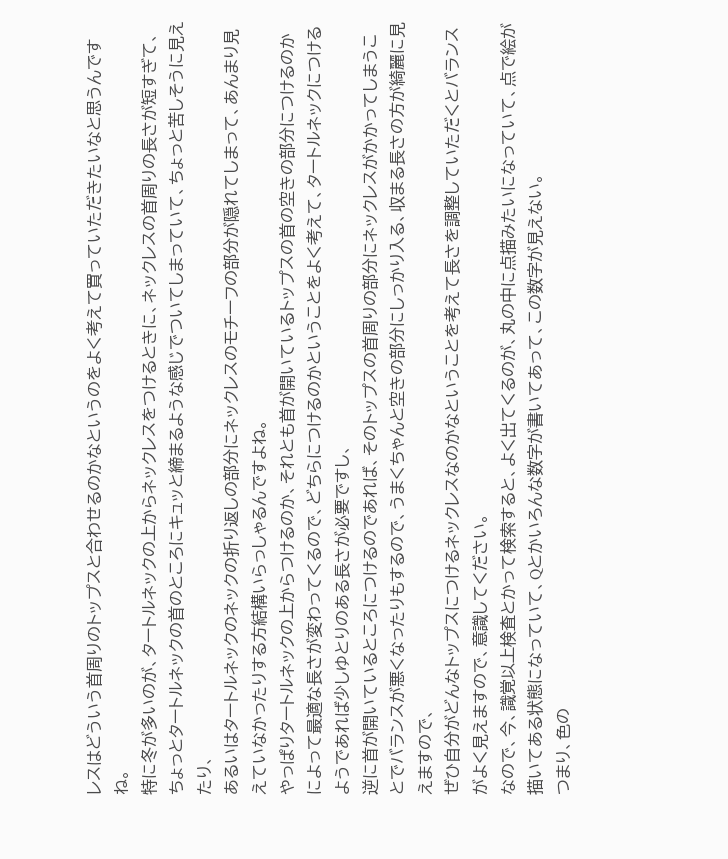レスはどういう首周りのトップスと合わせるのかなというのをよく考えて買っていただきたいなと思うんですね。
特に冬が多いのが、タートルネックの上からネックレスをつけるときに、ネックレスの首周りの長さが短すぎて、ちょっとタートルネックの首のところにキュッと締まるような感じでついてしまっていて、ちょっと苦しそうに見えたり、
あるいはタートルネックのネックの折り返しの部分にネックレスのモチーフの部分が隠れてしまって、あんまり見えていなかったりする方結構いらっしゃるんですよね。
やっぱりタートルネックの上からつけるのか、それとも首が開いているトップスの首の空きの部分につけるのかによって最適な長さが変わってくるので、どちらにつけるのかということをよく考えて、タートルネックにつけるようであれば少しゆとりのある長さが必要ですし、
逆に首が開いているところにつけるのであれば、そのトップスの首周りの部分にネックレスがかかってしまうことでバランスが悪くなったりもするので、うまくちゃんと空きの部分にしっかり入る、収まる長さの方が綺麗に見えますので、
ぜひ自分がどんなトップスにつけるネックレスなのかなということを考えて長さを調整していただくとバランスがよく見えますので、意識してください。
なので、今、識覚以上検査とかって検索すると、よく出てくるのが、丸の中に点描みたいになっていて、点で絵が描いてある状態になっていて、Qとかいろんな数字が書いてあって、この数字が見えない。
つまり、色の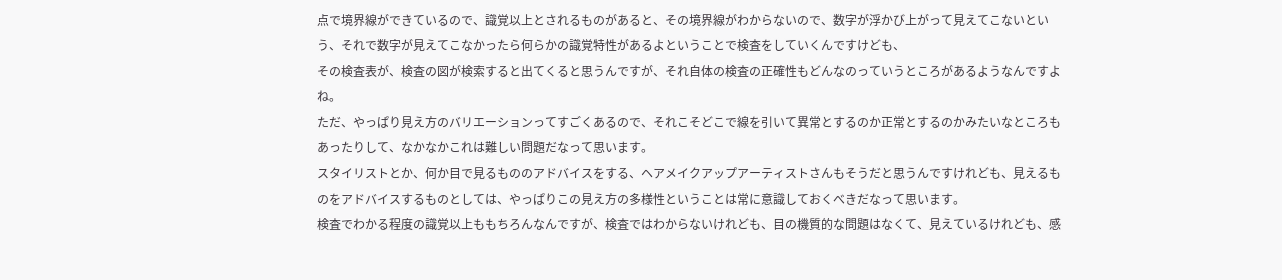点で境界線ができているので、識覚以上とされるものがあると、その境界線がわからないので、数字が浮かび上がって見えてこないという、それで数字が見えてこなかったら何らかの識覚特性があるよということで検査をしていくんですけども、
その検査表が、検査の図が検索すると出てくると思うんですが、それ自体の検査の正確性もどんなのっていうところがあるようなんですよね。
ただ、やっぱり見え方のバリエーションってすごくあるので、それこそどこで線を引いて異常とするのか正常とするのかみたいなところもあったりして、なかなかこれは難しい問題だなって思います。
スタイリストとか、何か目で見るもののアドバイスをする、ヘアメイクアップアーティストさんもそうだと思うんですけれども、見えるものをアドバイスするものとしては、やっぱりこの見え方の多様性ということは常に意識しておくべきだなって思います。
検査でわかる程度の識覚以上ももちろんなんですが、検査ではわからないけれども、目の機質的な問題はなくて、見えているけれども、感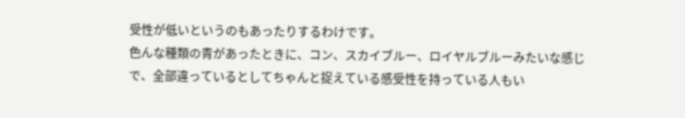受性が低いというのもあったりするわけです。
色んな種類の青があったときに、コン、スカイブルー、ロイヤルブルーみたいな感じで、全部違っているとしてちゃんと捉えている感受性を持っている人もい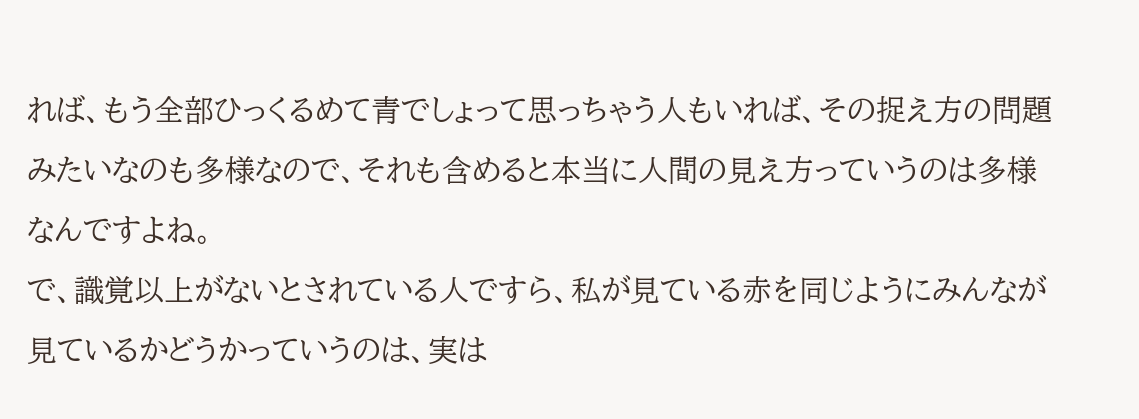れば、もう全部ひっくるめて青でしょって思っちゃう人もいれば、その捉え方の問題みたいなのも多様なので、それも含めると本当に人間の見え方っていうのは多様なんですよね。
で、識覚以上がないとされている人ですら、私が見ている赤を同じようにみんなが見ているかどうかっていうのは、実は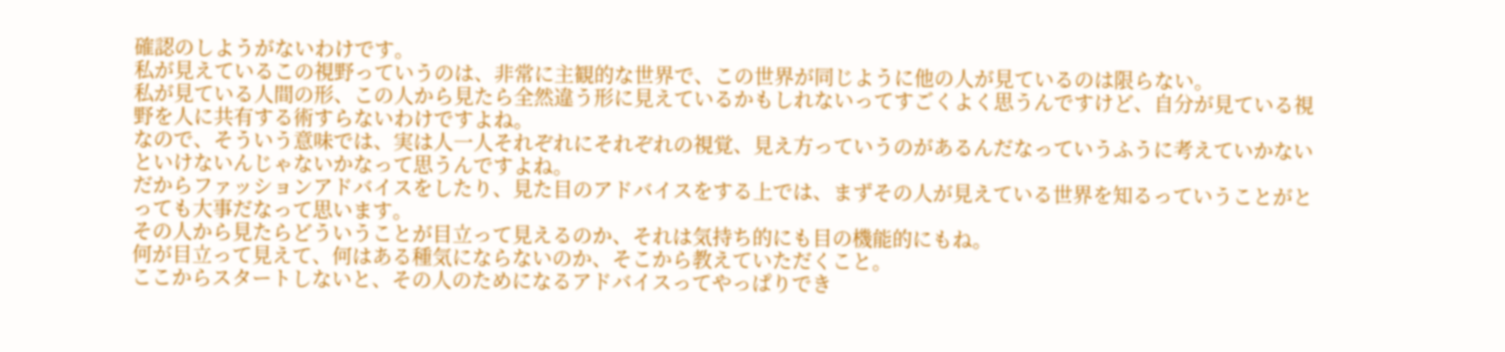確認のしようがないわけです。
私が見えているこの視野っていうのは、非常に主観的な世界で、この世界が同じように他の人が見ているのは限らない。
私が見ている人間の形、この人から見たら全然違う形に見えているかもしれないってすごくよく思うんですけど、自分が見ている視野を人に共有する術すらないわけですよね。
なので、そういう意味では、実は人一人それぞれにそれぞれの視覚、見え方っていうのがあるんだなっていうふうに考えていかないといけないんじゃないかなって思うんですよね。
だからファッションアドバイスをしたり、見た目のアドバイスをする上では、まずその人が見えている世界を知るっていうことがとっても大事だなって思います。
その人から見たらどういうことが目立って見えるのか、それは気持ち的にも目の機能的にもね。
何が目立って見えて、何はある種気にならないのか、そこから教えていただくこと。
ここからスタートしないと、その人のためになるアドバイスってやっぱりでき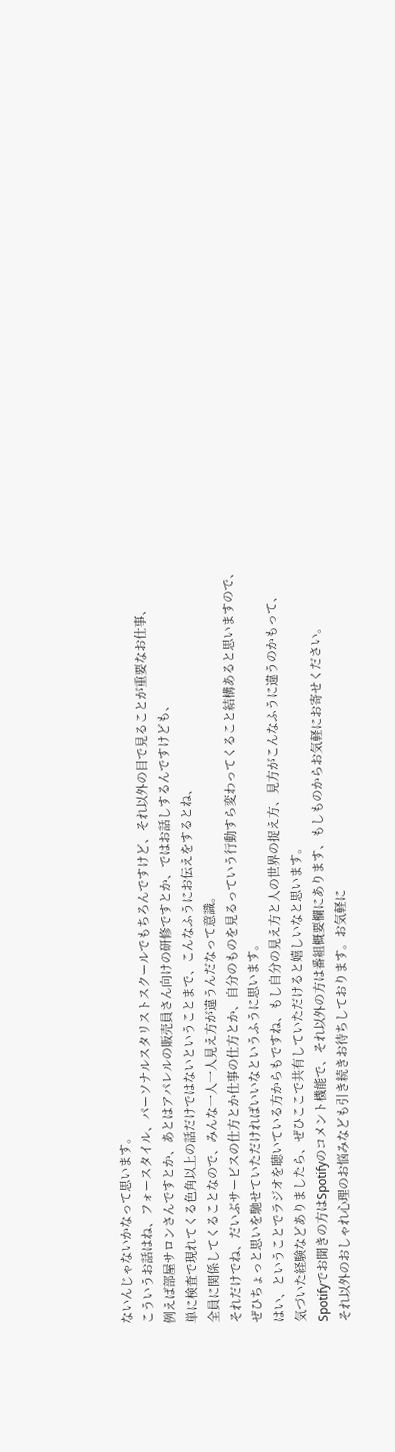ないんじゃないかなって思います。
こういうお話はね、フォースタイル、パーソナルスタリストスクールでもちろんですけど、それ以外の目で見ることが重要なお仕事、
例えば部屋サロンさんですとか、あとはアパレルの販売員さん向けの研修ですとか、ではお話しするんですけども、
単に検査で現れてくる色角以上の話だけではないということまで、こんなふうにお伝えをするとね、
全員に関係してくることなので、みんな一人一人見え方が違うんだなって意識。
それだけでね、だいぶサービスの仕方とか仕事の仕方とか、自分のものを見るっていう行動すら変わってくること結構あると思いますので、
ぜひちょっと思いを馳せていただければいいなというふうに思います。
はい、ということでラジオを聴いている方からもですね、もし自分の見え方と人の世界の捉え方、見方がこんなふうに違うのかもって、
気づいた経験などありましたら、ぜひここで共有していただけると嬉しいなと思います。
Spotifyでお聞きの方はSpotifyのコメント機能で、それ以外の方は番組概要欄にあります、もしものからお気軽にお寄せください。
それ以外のおしゃれ心理のお悩みなども引き続きお待ちしております。お気軽に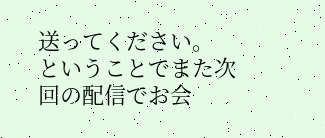送ってください。
ということでまた次回の配信でお会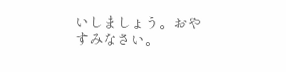いしましょう。おやすみなさい。